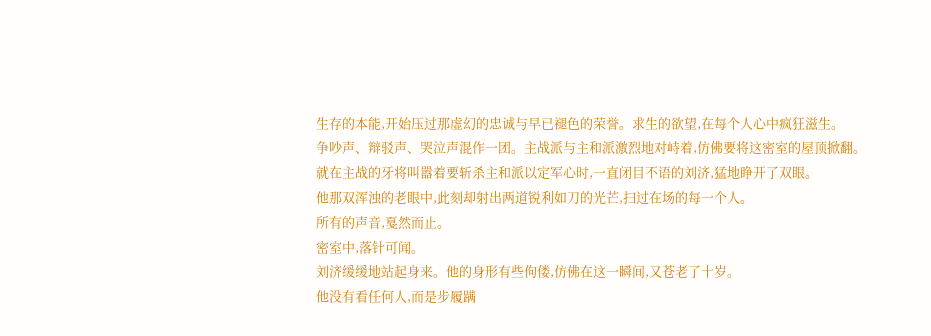生存的本能,开始压过那虚幻的忠诚与早已褪色的荣誉。求生的欲望,在每个人心中疯狂滋生。
争吵声、辩驳声、哭泣声混作一团。主战派与主和派激烈地对峙着,仿佛要将这密室的屋顶掀翻。
就在主战的牙将叫嚣着要斩杀主和派以定军心时,一直闭目不语的刘济,猛地睁开了双眼。
他那双浑浊的老眼中,此刻却射出两道锐利如刀的光芒,扫过在场的每一个人。
所有的声音,戛然而止。
密室中,落针可闻。
刘济缓缓地站起身来。他的身形有些佝偻,仿佛在这一瞬间,又苍老了十岁。
他没有看任何人,而是步履蹒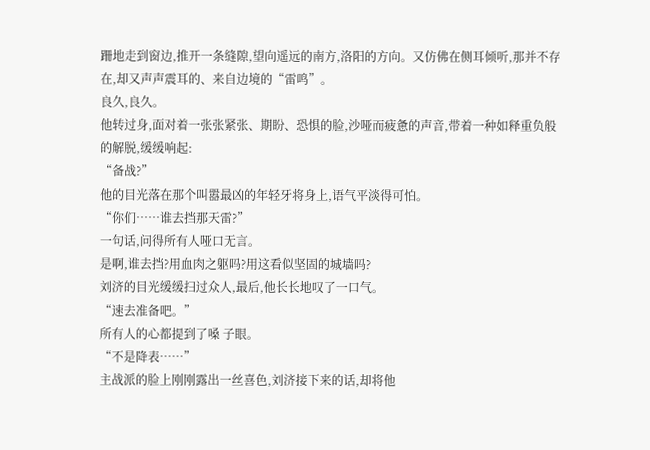跚地走到窗边,推开一条缝隙,望向遥远的南方,洛阳的方向。又仿佛在侧耳倾听,那并不存在,却又声声震耳的、来自边境的“雷鸣”。
良久,良久。
他转过身,面对着一张张紧张、期盼、恐惧的脸,沙哑而疲惫的声音,带着一种如释重负般的解脱,缓缓响起:
“备战?”
他的目光落在那个叫嚣最凶的年轻牙将身上,语气平淡得可怕。
“你们……谁去挡那天雷?”
一句话,问得所有人哑口无言。
是啊,谁去挡?用血肉之躯吗?用这看似坚固的城墙吗?
刘济的目光缓缓扫过众人,最后,他长长地叹了一口气。
“速去准备吧。”
所有人的心都提到了嗓 子眼。
“不是降表……”
主战派的脸上刚刚露出一丝喜色,刘济接下来的话,却将他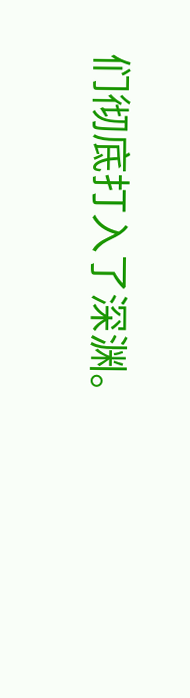们彻底打入了深渊。